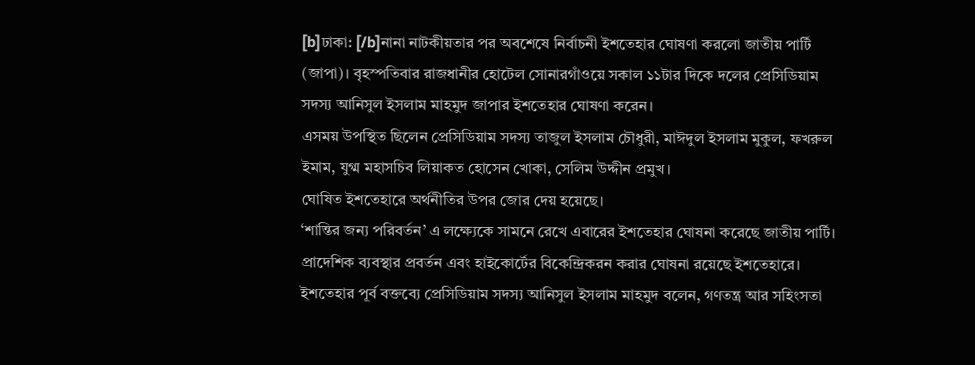[b]ঢাকা: [/b]নানা নাটকীয়তার পর অবশেষে নির্বাচনী ইশতেহার ঘোষণা করলো জাতীয় পার্টি (জাপা)। বৃহস্পতিবার রাজধানীর হোটেল সোনারগাঁওয়ে সকাল ১১টার দিকে দলের প্রেসিডিয়াম সদস্য আনিসুল ইসলাম মাহমুদ জাপার ইশতেহার ঘোষণা করেন।
এসময় উপস্থিত ছিলেন প্রেসিডিয়াম সদস্য তাজুল ইসলাম চৌধুরী, মাঈদুল ইসলাম মুকুল, ফখরুল ইমাম, যুগ্ম মহাসচিব লিয়াকত হোসেন খোকা, সেলিম উদ্দীন প্রমুখ।
ঘোষিত ইশতেহারে অর্থনীতির উপর জোর দেয় হয়েছে।
‘শান্তির জন্য পরিবর্তন’ এ লক্ষ্যেকে সামনে রেখে এবারের ইশতেহার ঘোষনা করেছে জাতীয় পার্টি। প্রাদেশিক ব্যবস্থার প্রবর্তন এবং হাইকোর্টের বিকেন্দ্রিকরন করার ঘোষনা রয়েছে ইশতেহারে।
ইশতেহার পূর্ব বক্তব্যে প্রেসিডিয়াম সদস্য আনিসুল ইসলাম মাহমুদ বলেন, গণতন্ত্র আর সহিংসতা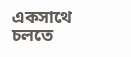একসাথে চলতে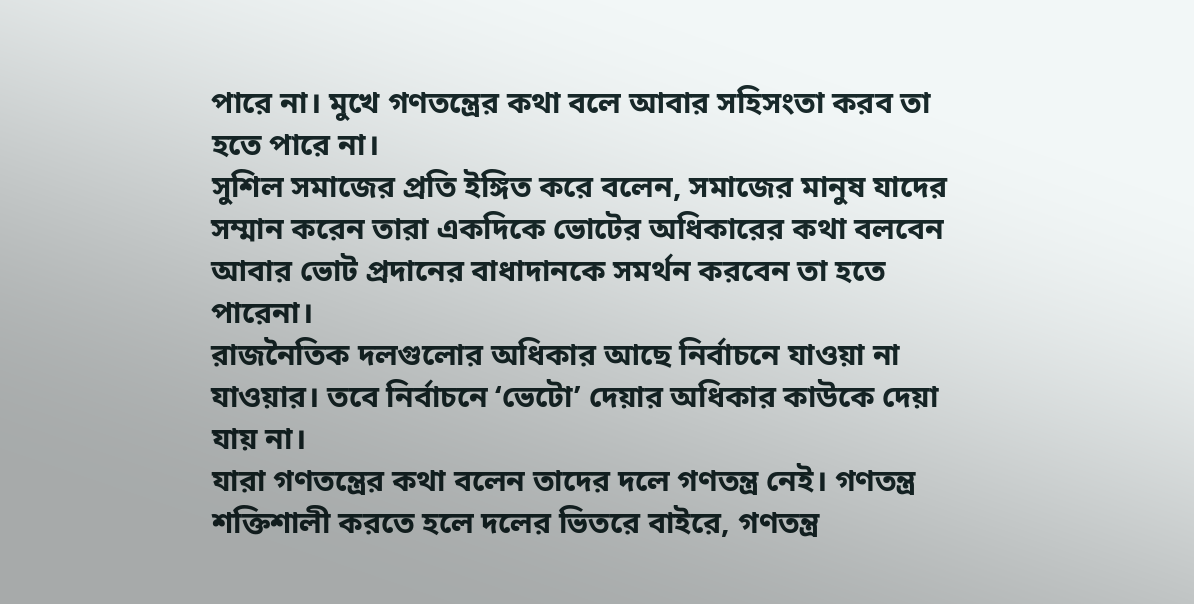পারে না। মুখে গণতন্ত্রের কথা বলে আবার সহিসংতা করব তা হতে পারে না।
সুশিল সমাজের প্রতি ইঙ্গিত করে বলেন, সমাজের মানুষ যাদের সম্মান করেন তারা একদিকে ভোটের অধিকারের কথা বলবেন আবার ভোট প্রদানের বাধাদানকে সমর্থন করবেন তা হতে পারেনা।
রাজনৈতিক দলগুলোর অধিকার আছে নির্বাচনে যাওয়া না যাওয়ার। তবে নির্বাচনে ‘ভেটো’ দেয়ার অধিকার কাউকে দেয়া যায় না।
যারা গণতন্ত্রের কথা বলেন তাদের দলে গণতন্ত্র নেই। গণতন্ত্র শক্তিশালী করতে হলে দলের ভিতরে বাইরে, গণতন্ত্র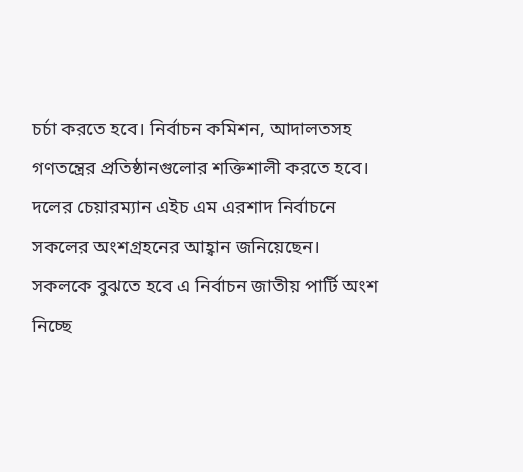চর্চা করতে হবে। নির্বাচন কমিশন, আদালতসহ গণতন্ত্রের প্রতিষ্ঠানগুলোর শক্তিশালী করতে হবে।
দলের চেয়ারম্যান এইচ এম এরশাদ নির্বাচনে সকলের অংশগ্রহনের আহ্বান জনিয়েছেন। সকলকে বুঝতে হবে এ নির্বাচন জাতীয় পার্টি অংশ নিচ্ছে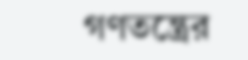গণতন্ত্রের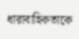ধারাবাহিকতাকে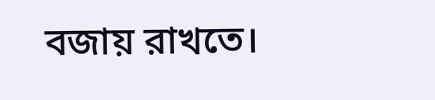বজায় রাখতে।